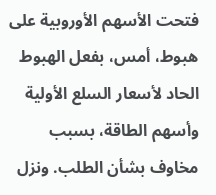فتحت الأسهم الأوروبية على هبوط، أمس، بفعل الهبوط الحاد لأسعار السلع الأولية وأسهم الطاقة، بسبب مخاوف بشأن الطلب. ونزل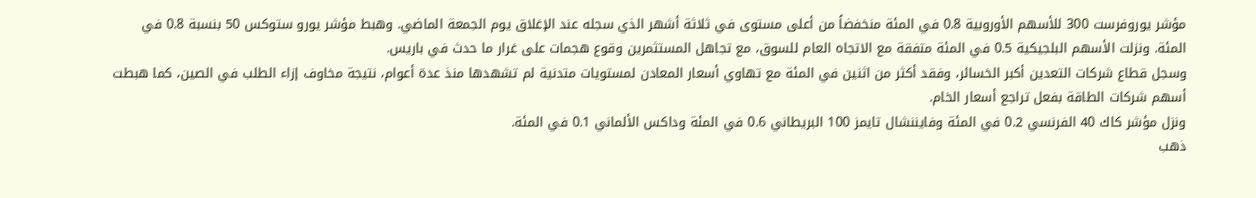مؤشر يوروفرست 300 للأسهم الأوروبية 0.8 في المئة منخفضاً من أعلى مستوى في ثلاثة أشهر الذي سجله عند الإغلاق يوم الجمعة الماضي. وهبط مؤشر يورو ستوكس 50 بنسبة 0.8 في المئة. ونزلت الأسهم البلجيكية 0.5 في المئة متفقة مع الاتجاه العام للسوق، مع تجاهل المستثمرين وقوع هجمات على غرار ما حدث في باريس.
وسجل قطاع شركات التعدين أكبر الخسائر، وفقد أكثر من اثنين في المئة مع تهاوي أسعار المعادن لمستويات متدنية لم تشهدها منذ عدة أعوام، نتيجة مخاوف إزاء الطلب في الصين، كما هبطت أسهم شركات الطاقة بفعل تراجع أسعار الخام.
ونزل مؤشر كاك 40 الفرنسي 0.2 في المئة وفايننشال تايمز 100 البريطاني 0.6 في المئة وداكس الألماني 0.1 في المئة.
ذهب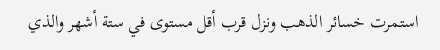استمرت خسائر الذهب ونزل قرب أقل مستوى في ستة أشهر والذي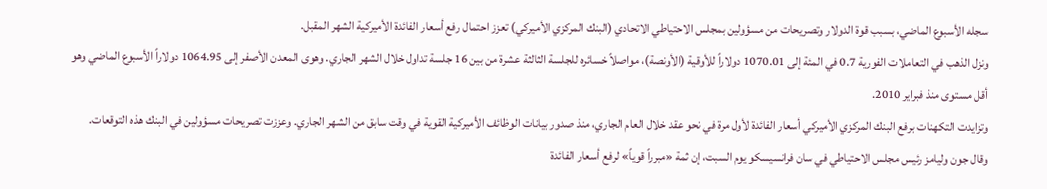سجله الأسبوع الماضي، بسبب قوة الدولار وتصريحات من مسؤولين بمجلس الاحتياطي الاتحادي (البنك المركزي الأميركي) تعزز احتمال رفع أسعار الفائدة الأميركية الشهر المقبل.
ونزل الذهب في التعاملات الفورية 0.7 في المئة إلى 1070.01 دولاراً للأوقية (الأونصة)، مواصلاً خسائره للجلسة الثالثة عشرة من بين 16 جلسة تداول خلال الشهر الجاري. وهوى المعدن الأصفر إلى 1064.95 دولاراً الأسبوع الماضي وهو أقل مستوى منذ فبراير 2010.
وتزايدت التكهنات برفع البنك المركزي الأميركي أسعار الفائدة لأول مرة في نحو عقد خلال العام الجاري، منذ صدور بيانات الوظائف الأميركية القوية في وقت سابق من الشهر الجاري. وعززت تصريحات مسؤولين في البنك هذه التوقعات.
وقال جون وليامز رئيس مجلس الاحتياطي في سان فرانسيسكو يوم السبت، إن ثمة «مبرراً قوياً» لرفع أسعار الفائدة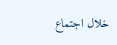خلال اجتماع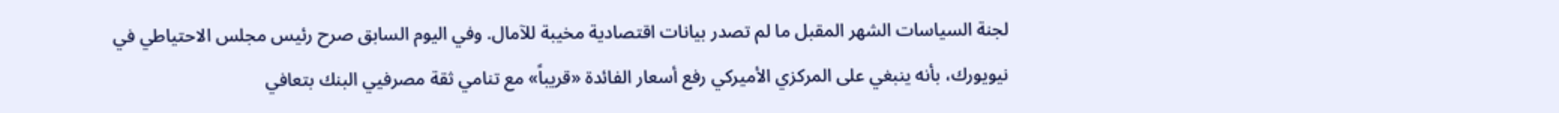لجنة السياسات الشهر المقبل ما لم تصدر بيانات اقتصادية مخيبة للآمال. وفي اليوم السابق صرح رئيس مجلس الاحتياطي في نيويورك، بأنه ينبغي على المركزي الأميركي رفع أسعار الفائدة «قريباً» مع تنامي ثقة مصرفيي البنك بتعافي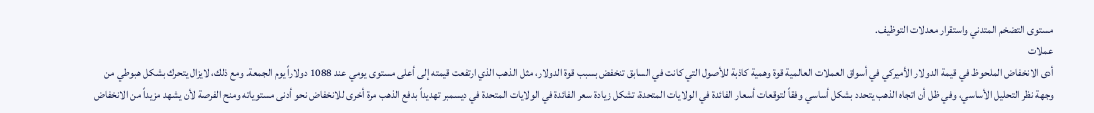مستوى التضخم المتدني واستقرار معدلات التوظيف.
عملات
أدى الانخفاض الملحوظ في قيمة الدولار الأميركي في أسواق العملات العالمية قوة وهمية كاذبة للأصول التي كانت في السابق تنخفض بسبب قوة الدولار، مثل الذهب الذي ارتفعت قيمته إلى أعلى مستوى يومي عند 1088 دولاراً يوم الجمعة. ومع ذلك، لايزال يتحرك بشكل هبوطي من وجهة نظر التحليل الأساسي، وفي ظل أن اتجاه الذهب يتحدد بشكل أساسي وفقاً لتوقعات أسعار الفائدة في الولايات المتحدة، تشكل زيادة سعر الفائدة في الولايات المتحدة في ديسمبر تهديداً بدفع الذهب مرة أخرى للانخفاض نحو أدنى مستوياته ومنح الفرصة لأن يشهد مزيداً من الانخفاض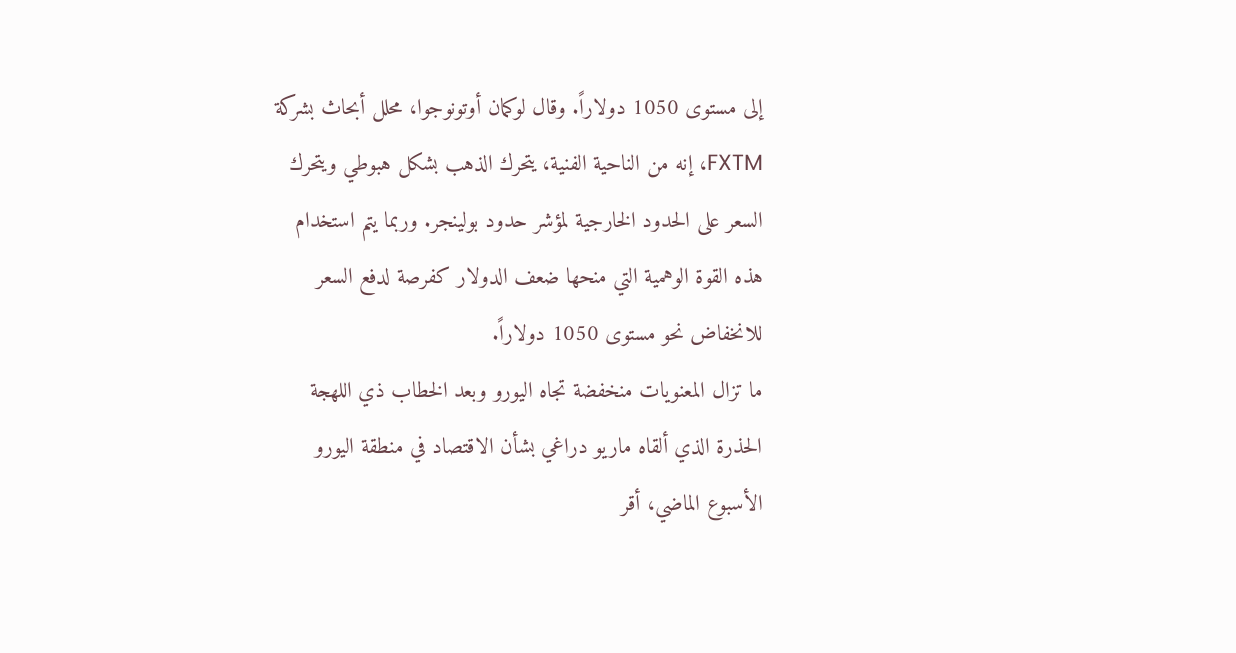إلى مستوى 1050 دولاراً. وقال لوكمان أوتونوجوا، محلل أبحاث بشركة FXTM، إنه من الناحية الفنية، يتحرك الذهب بشكل هبوطي ويتحرك السعر على الحدود الخارجية لمؤشر حدود بولينجر. وربما يتم استخدام هذه القوة الوهمية التي منحها ضعف الدولار كفرصة لدفع السعر للانخفاض نحو مستوى 1050 دولاراً.
ما تزال المعنويات منخفضة تجاه اليورو وبعد الخطاب ذي اللهجة الحذرة الذي ألقاه ماريو دراغي بشأن الاقتصاد في منطقة اليورو الأسبوع الماضي، أقر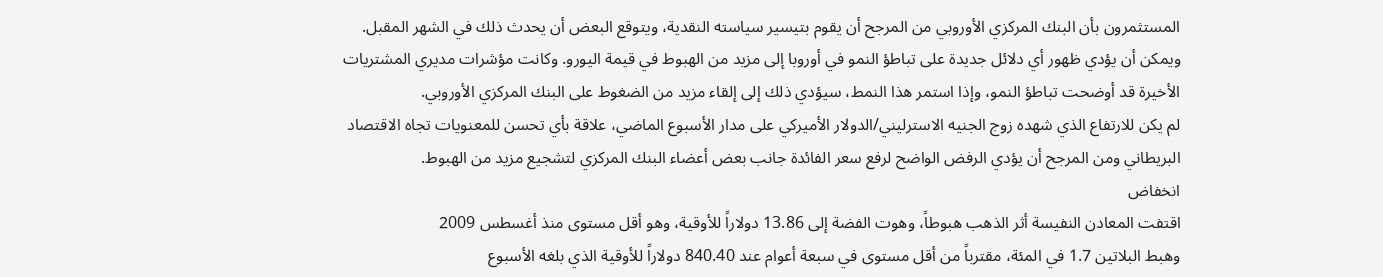المستثمرون بأن البنك المركزي الأوروبي من المرجح أن يقوم بتيسير سياسته النقدية، ويتوقع البعض أن يحدث ذلك في الشهر المقبل. ويمكن أن يؤدي ظهور أي دلائل جديدة على تباطؤ النمو في أوروبا إلى مزيد من الهبوط في قيمة اليورو. وكانت مؤشرات مديري المشتريات الأخيرة قد أوضحت تباطؤ النمو، وإذا استمر هذا النمط، سيؤدي ذلك إلى إلقاء مزيد من الضغوط على البنك المركزي الأوروبي.
لم يكن للارتفاع الذي شهده زوج الجنيه الاسترليني/الدولار الأميركي على مدار الأسبوع الماضي، علاقة بأي تحسن للمعنويات تجاه الاقتصاد البريطاني ومن المرجح أن يؤدي الرفض الواضح لرفع سعر الفائدة جانب بعض أعضاء البنك المركزي لتشجيع مزيد من الهبوط.
انخفاض
اقتفت المعادن النفيسة أثر الذهب هبوطاً، وهوت الفضة إلى 13.86 دولاراً للأوقية، وهو أقل مستوى منذ أغسطس 2009
وهبط البلاتين 1.7 في المئة، مقترباً من أقل مستوى في سبعة أعوام عند 840.40 دولاراً للأوقية الذي بلغه الأسبوع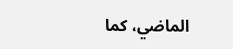الماضي، كما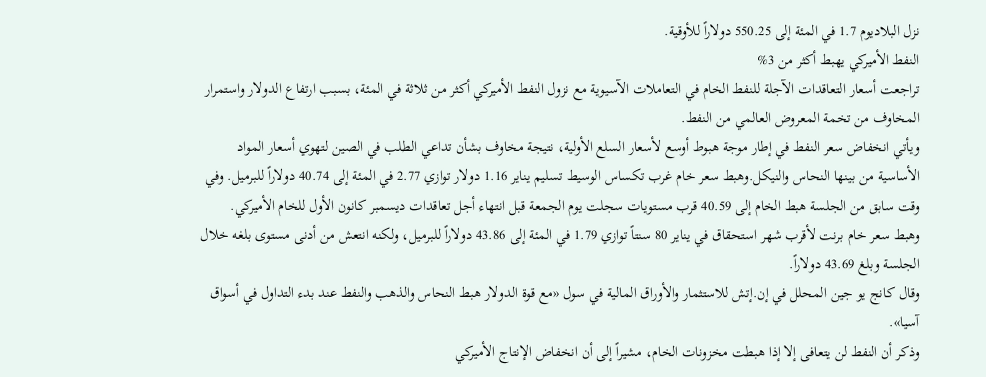نزل البلاديوم 1.7 في المئة إلى 550.25 دولاراً للأوقية.
النفط الأميركي يهبط أكثر من 3%
تراجعت أسعار التعاقدات الآجلة للنفط الخام في التعاملات الآسيوية مع نزول النفط الأميركي أكثر من ثلاثة في المئة، بسبب ارتفاع الدولار واستمرار المخاوف من تخمة المعروض العالمي من النفط.
ويأتي انخفاض سعر النفط في إطار موجة هبوط أوسع لأسعار السلع الأولية، نتيجة مخاوف بشأن تداعي الطلب في الصين لتهوي أسعار المواد الأساسية من بينها النحاس والنيكل.وهبط سعر خام غرب تكساس الوسيط تسليم يناير 1.16 دولار توازي 2.77 في المئة إلى 40.74 دولاراً للبرميل. وفي وقت سابق من الجلسة هبط الخام إلى 40.59 قرب مستويات سجلت يوم الجمعة قبل انتهاء أجل تعاقدات ديسمبر كانون الأول للخام الأميركي.
وهبط سعر خام برنت لأقرب شهر استحقاق في يناير 80 سنتاً توازي 1.79 في المئة إلى 43.86 دولاراً للبرميل، ولكنه انتعش من أدنى مستوى بلغه خلال الجلسة وبلغ 43.69 دولاراً.
وقال كانج يو جين المحلل في إن.إتش للاستثمار والأوراق المالية في سول «مع قوة الدولار هبط النحاس والذهب والنفط عند بدء التداول في أسواق آسيا».
وذكر أن النفط لن يتعافى إلا إذا هبطت مخزونات الخام، مشيراً إلى أن انخفاض الإنتاج الأميركي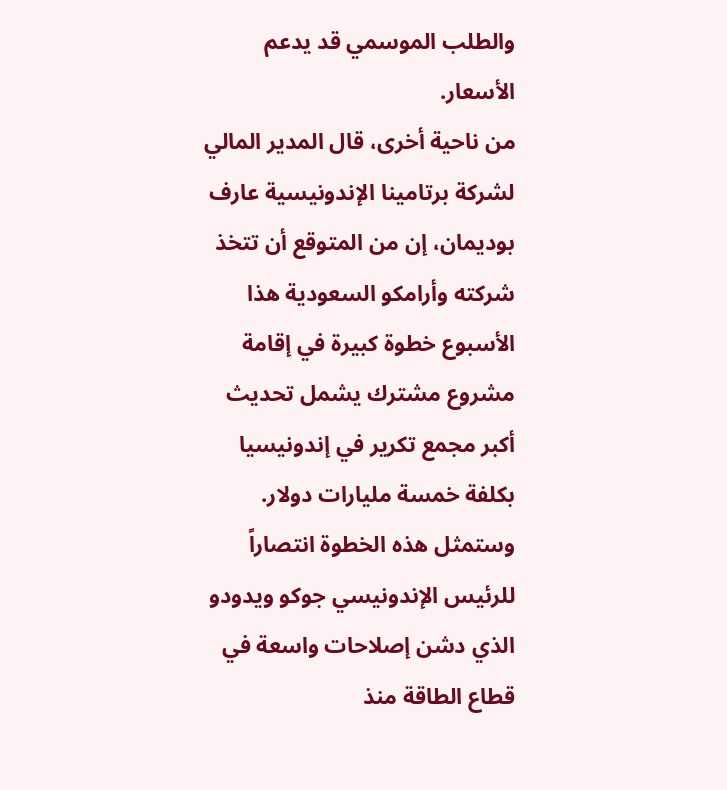والطلب الموسمي قد يدعم الأسعار.
من ناحية أخرى، قال المدير المالي لشركة برتامينا الإندونيسية عارف بوديمان، إن من المتوقع أن تتخذ شركته وأرامكو السعودية هذا الأسبوع خطوة كبيرة في إقامة مشروع مشترك يشمل تحديث أكبر مجمع تكرير في إندونيسيا بكلفة خمسة مليارات دولار. وستمثل هذه الخطوة انتصاراً للرئيس الإندونيسي جوكو ويدودو الذي دشن إصلاحات واسعة في قطاع الطاقة منذ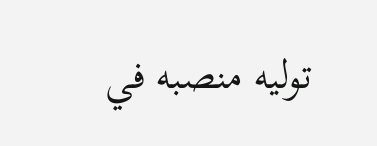توليه منصبه في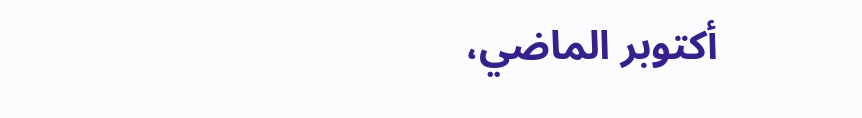أكتوبر الماضي،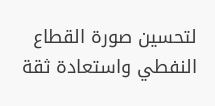لتحسين صورة القطاع النفطي واستعادة ثقة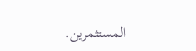المستثمرين.